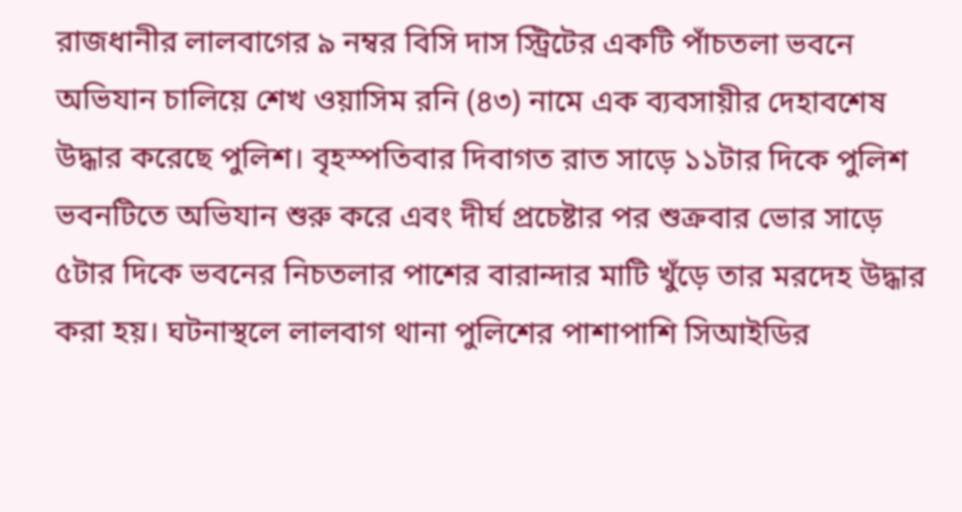রাজধানীর লালবাগের ৯ নম্বর বিসি দাস স্ট্রিটের একটি পাঁচতলা ভবনে অভিযান চালিয়ে শেখ ওয়াসিম রনি (৪৩) নামে এক ব্যবসায়ীর দেহাবশেষ উদ্ধার করেছে পুলিশ। বৃহস্পতিবার দিবাগত রাত সাড়ে ১১টার দিকে পুলিশ ভবনটিতে অভিযান শুরু করে এবং দীর্ঘ প্রচেষ্টার পর শুক্রবার ভোর সাড়ে ৫টার দিকে ভবনের নিচতলার পাশের বারান্দার মাটি খুঁড়ে তার মরদেহ উদ্ধার করা হয়। ঘটনাস্থলে লালবাগ থানা পুলিশের পাশাপাশি সিআইডির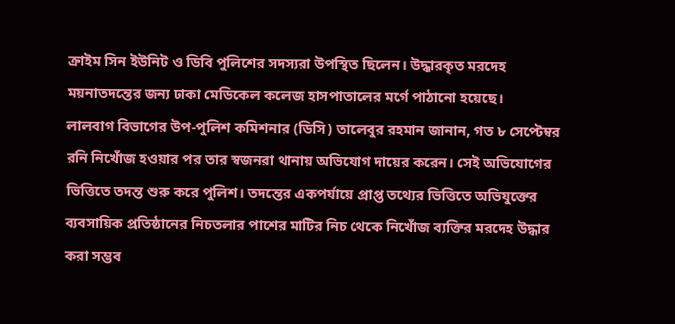ক্রাইম সিন ইউনিট ও ডিবি পুলিশের সদস্যরা উপস্থিত ছিলেন। উদ্ধারকৃত মরদেহ ময়নাতদন্তের জন্য ঢাকা মেডিকেল কলেজ হাসপাতালের মর্গে পাঠানো হয়েছে।
লালবাগ বিভাগের উপ-পুলিশ কমিশনার (ডিসি) তালেবুর রহমান জানান, গত ৮ সেপ্টেম্বর রনি নিখোঁজ হওয়ার পর তার স্বজনরা থানায় অভিযোগ দায়ের করেন। সেই অভিযোগের ভিত্তিতে তদন্ত শুরু করে পুলিশ। তদন্তের একপর্যায়ে প্রাপ্ত তথ্যের ভিত্তিতে অভিযুক্তের ব্যবসায়িক প্রতিষ্ঠানের নিচতলার পাশের মাটির নিচ থেকে নিখোঁজ ব্যক্তির মরদেহ উদ্ধার করা সম্ভব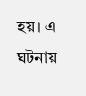হয়। এ ঘটনায়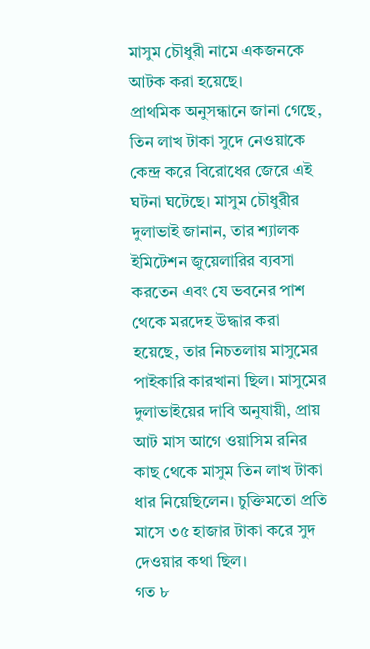মাসুম চৌধুরী নামে একজনকে আটক করা হয়েছে।
প্রাথমিক অনুসন্ধানে জানা গেছে, তিন লাখ টাকা সুদে নেওয়াকে কেন্দ্র করে বিরোধের জেরে এই ঘটনা ঘটেছে। মাসুম চৌধুরীর দুলাভাই জানান, তার শ্যালক ইমিটেশন জুয়েলারির ব্যবসা করতেন এবং যে ভবনের পাশ থেকে মরদেহ উদ্ধার করা হয়েছে, তার নিচতলায় মাসুমের পাইকারি কারখানা ছিল। মাসুমের দুলাভাইয়ের দাবি অনুযায়ী, প্রায় আট মাস আগে ওয়াসিম রনির কাছ থেকে মাসুম তিন লাখ টাকা ধার নিয়েছিলেন। চুক্তিমতো প্রতি মাসে ৩৫ হাজার টাকা করে সুদ দেওয়ার কথা ছিল।
গত ৮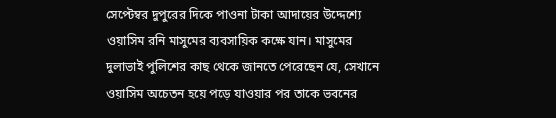সেপ্টেম্বর দুপুরের দিকে পাওনা টাকা আদায়ের উদ্দেশ্যে ওয়াসিম রনি মাসুমের ব্যবসায়িক কক্ষে যান। মাসুমের দুলাভাই পুলিশের কাছ থেকে জানতে পেরেছেন যে, সেখানে ওয়াসিম অচেতন হয়ে পড়ে যাওয়ার পর তাকে ভবনের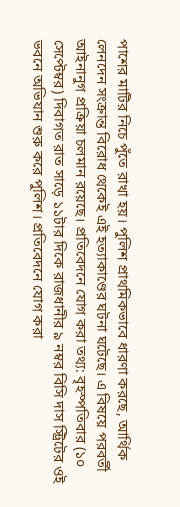পাশের মাটির নিচে পুঁতে রাখা হয়। পুলিশ প্রাথমিকভাবে ধারণা করছে, আর্থিক লেনদেন সংক্রান্ত বিরোধ থেকেই এই হত্যাকাণ্ডের ঘটনা ঘটেছে। এ বিষয়ে পরবর্তী আইনানুগ প্রক্রিয়া চলমান রয়েছে। প্রতিবেদনে যোগ করা তথ্য: বৃহস্পতিবার (১০ সেপ্টেম্বর) দিবাগত রাত সাড়ে ১১টার দিকে রাজধানীর ৯ নম্বর বিসি দাস স্ট্রিটের ওই ভবনে অভিযান শুরু করে পুলিশ। প্রতিবেদনে যোগ করা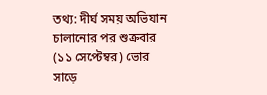তথ্য: দীর্ঘ সময় অভিযান চালানোর পর শুক্রবার (১১ সেপ্টেম্বর) ভোর সাড়ে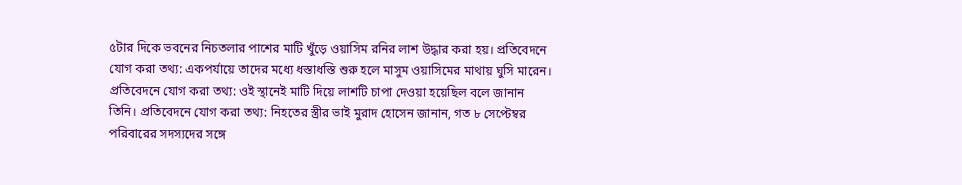৫টার দিকে ভবনের নিচতলার পাশের মাটি খুঁড়ে ওয়াসিম রনির লাশ উদ্ধার করা হয়। প্রতিবেদনে যোগ করা তথ্য: একপর্যায়ে তাদের মধ্যে ধস্তাধস্তি শুরু হলে মাসুম ওয়াসিমের মাথায় ঘুসি মারেন। প্রতিবেদনে যোগ করা তথ্য: ওই স্থানেই মাটি দিয়ে লাশটি চাপা দেওয়া হয়েছিল বলে জানান তিনি। প্রতিবেদনে যোগ করা তথ্য: নিহতের স্ত্রীর ভাই মুরাদ হোসেন জানান, গত ৮ সেপ্টেম্বর পরিবারের সদস্যদের সঙ্গে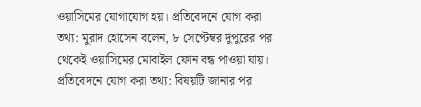ওয়াসিমের যোগাযোগ হয়। প্রতিবেদনে যোগ করা তথ্য: মুরাদ হোসেন বলেন, ৮ সেপ্টেম্বর দুপুরের পর থেকেই ওয়াসিমের মোবাইল ফোন বন্ধ পাওয়া যায়। প্রতিবেদনে যোগ করা তথ্য: বিষয়টি জানার পর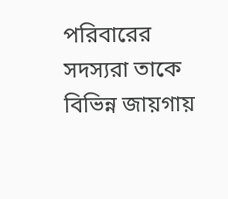পরিবারের সদস্যরা তাকে বিভিন্ন জায়গায়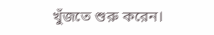খুঁজতে শুরু করেন।